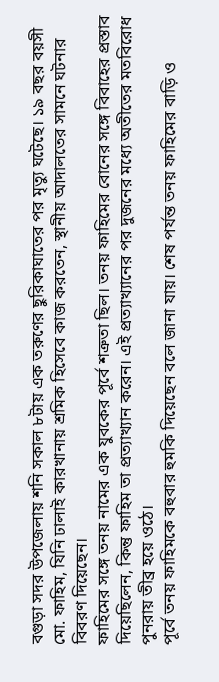বগুড়া সদর উপজেলায় শনি সকাল ৮টায় এক তরুণের ছুরিকাঘাতের পর মৃত্যু ঘটেছে। ১৯ বছর বয়সী মো. ফাহিম, যিনি ঢালাই কারখানায় শ্রমিক হিসেবে কাজ করতেন, স্থানীয় আদালতের সামনে ঘটনার বিবরণ দিয়েছেন।
ফাহিমের সঙ্গে তনয় নামের এক যুবকের পূর্বে শত্রুতা ছিল। তনয় ফাহিমের বোনের সঙ্গে বিবাহের প্রস্তাব দিয়েছিলেন, কিন্তু ফাহিম তা প্রত্যাখ্যান করেন। এই প্রত্যাখ্যানের পর দুজনের মধ্যে অতীতের মতবিরোধ পুনরায় তীব্র হয়ে ওঠে।
পূর্বে তনয় ফাহিমকে বহুবার হুমকি দিয়েছেন বলে জানা যায়। শেষ পর্যন্ত তনয় ফাহিমের বাড়ি ও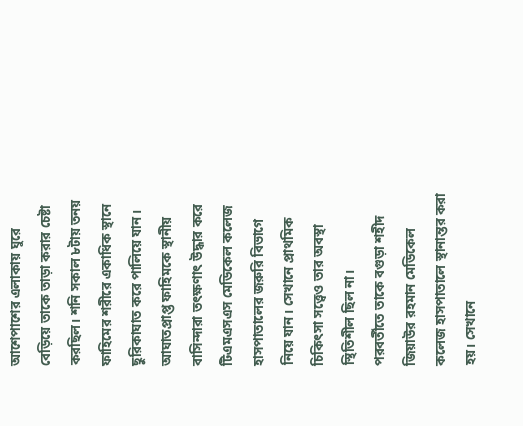আশেপাশের এলাকায় ঘুরে বেড়িয়ে তাকে তাড়া করার চেষ্টা করছিল। শনি সকাল ৮টায় তনয় ফাহিমের শরীরে একাধিক স্থানে ছুরিকাঘাত করে পালিয়ে যান।
আঘাতপ্রাপ্ত ফাহিমকে স্থানীয় বাসিন্দারা তৎক্ষণাৎ উদ্ধার করে টিএমএসএস মেডিকেল কলেজ হাসপাতালের জরুরি বিভাগে নিয়ে যান। সেখানে প্রাথমিক চিকিৎসা সত্ত্বেও তার অবস্থা স্থিতিশীল ছিল না।
পরবর্তীতে তাকে বগুড়া শহীদ জিয়াউর রহমান মেডিকেল কলেজ হাসপাতালে স্থানান্তর করা হয়। সেখানে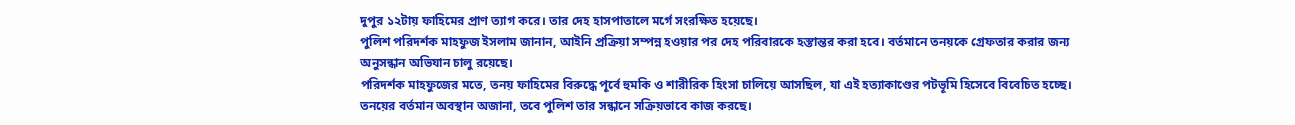দুপুর ১২টায় ফাহিমের প্রাণ ত্যাগ করে। তার দেহ হাসপাতালে মর্গে সংরক্ষিত হয়েছে।
পুলিশ পরিদর্শক মাহফুজ ইসলাম জানান, আইনি প্রক্রিয়া সম্পন্ন হওয়ার পর দেহ পরিবারকে হস্তান্তর করা হবে। বর্তমানে তনয়কে গ্রেফতার করার জন্য অনুসন্ধান অভিযান চালু রয়েছে।
পরিদর্শক মাহফুজের মতে, তনয় ফাহিমের বিরুদ্ধে পূর্বে হুমকি ও শারীরিক হিংসা চালিয়ে আসছিল, যা এই হত্যাকাণ্ডের পটভূমি হিসেবে বিবেচিত হচ্ছে। তনয়ের বর্তমান অবস্থান অজানা, তবে পুলিশ তার সন্ধানে সক্রিয়ভাবে কাজ করছে।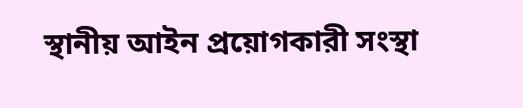স্থানীয় আইন প্রয়োগকারী সংস্থা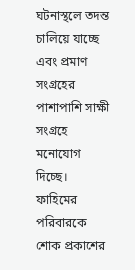ঘটনাস্থলে তদন্ত চালিয়ে যাচ্ছে এবং প্রমাণ সংগ্রহের পাশাপাশি সাক্ষী সংগ্রহে মনোযোগ দিচ্ছে। ফাহিমের পরিবারকে শোক প্রকাশের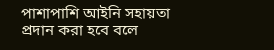পাশাপাশি আইনি সহায়তা প্রদান করা হবে বলে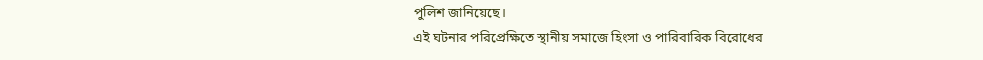পুলিশ জানিয়েছে।
এই ঘটনার পরিপ্রেক্ষিতে স্থানীয় সমাজে হিংসা ও পারিবারিক বিরোধের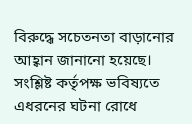বিরুদ্ধে সচেতনতা বাড়ানোর আহ্বান জানানো হয়েছে। সংশ্লিষ্ট কর্তৃপক্ষ ভবিষ্যতে এধরনের ঘটনা রোধে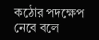কঠোর পদক্ষেপ নেবে বলে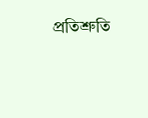প্রতিশ্রুতি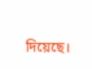দিয়েছে।